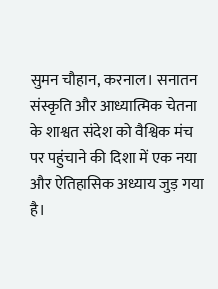सुमन चौहान, करनाल। सनातन संस्कृति और आध्यात्मिक चेतना के शाश्वत संदेश को वैश्विक मंच पर पहुंचाने की दिशा में एक नया और ऐतिहासिक अध्याय जुड़ गया है।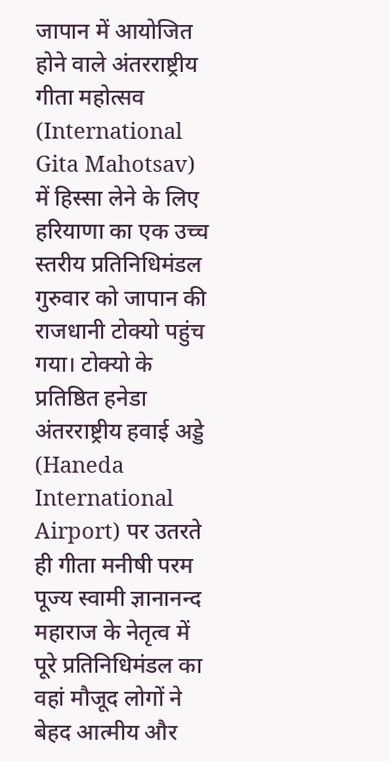जापान में आयोजित होने वाले अंतरराष्ट्रीय गीता महोत्सव (International Gita Mahotsav) में हिस्सा लेने के लिए हरियाणा का एक उच्च स्तरीय प्रतिनिधिमंडल गुरुवार को जापान की राजधानी टोक्यो पहुंच गया। टोक्यो के प्रतिष्ठित हनेडा अंतरराष्ट्रीय हवाई अड्डे (Haneda International Airport) पर उतरते ही गीता मनीषी परम पूज्य स्वामी ज्ञानानन्द महाराज के नेतृत्व में पूरे प्रतिनिधिमंडल का वहां मौजूद लोगों ने बेहद आत्मीय और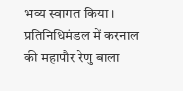भव्य स्वागत किया।
प्रतिनिधिमंडल में करनाल की महापौर रेणु बाला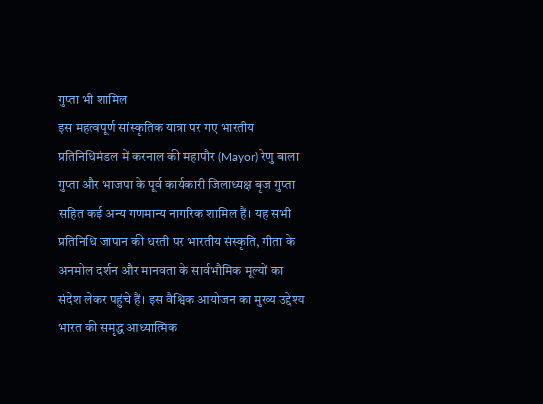गुप्ता भी शामिल
इस महत्वपूर्ण सांस्कृतिक यात्रा पर गए भारतीय प्रतिनिधिमंडल में करनाल की महापौर (Mayor) रेणु बाला गुप्ता और भाजपा के पूर्व कार्यकारी जिलाध्यक्ष बृज गुप्ता सहित कई अन्य गणमान्य नागरिक शामिल हैं। यह सभी प्रतिनिधि जापान की धरती पर भारतीय संस्कृति, गीता के अनमोल दर्शन और मानवता के सार्वभौमिक मूल्यों का संदेश लेकर पहुंचे हैं। इस वैश्विक आयोजन का मुख्य उद्देश्य भारत की समृद्ध आध्यात्मिक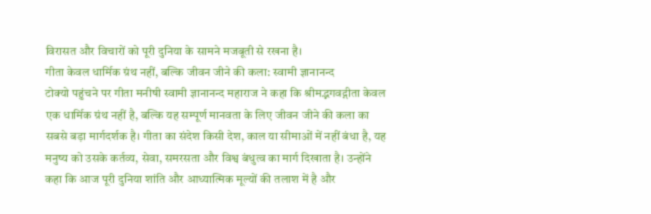विरासत और विचारों को पूरी दुनिया के सामने मजबूती से रखना है।
गीता केवल धार्मिक ग्रंथ नहीं, बल्कि जीवन जीने की कला: स्वामी ज्ञानानन्द
टोक्यो पहुंचने पर गीता मनीषी स्वामी ज्ञानानन्द महाराज ने कहा कि श्रीमद्भगवद्गीता केवल एक धार्मिक ग्रंथ नहीं है, बल्कि यह सम्पूर्ण मानवता के लिए जीवन जीने की कला का सबसे बड़ा मार्गदर्शक है। गीता का संदेश किसी देश, काल या सीमाओं में नहीं बंधा है, यह मनुष्य को उसके कर्तव्य, सेवा, समरसता और विश्व बंधुत्व का मार्ग दिखाता है। उन्होंने कहा कि आज पूरी दुनिया शांति और आध्यात्मिक मूल्यों की तलाश में है और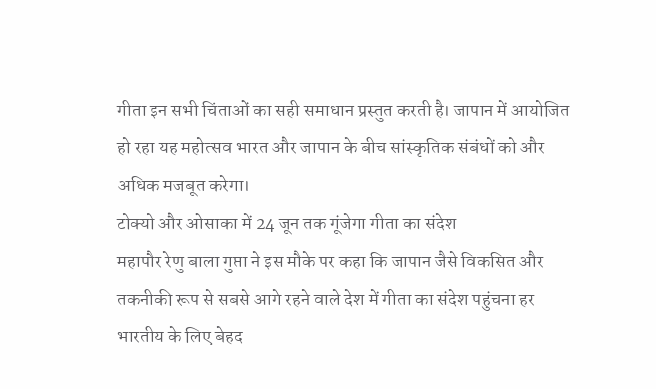गीता इन सभी चिंताओं का सही समाधान प्रस्तुत करती है। जापान में आयोजित हो रहा यह महोत्सव भारत और जापान के बीच सांस्कृतिक संबंधों को और अधिक मजबूत करेगा।
टोक्यो और ओसाका में 24 जून तक गूंजेगा गीता का संदेश
महापौर रेणु बाला गुप्ता ने इस मौके पर कहा कि जापान जैसे विकसित और तकनीकी रूप से सबसे आगे रहने वाले देश में गीता का संदेश पहुंचना हर भारतीय के लिए बेहद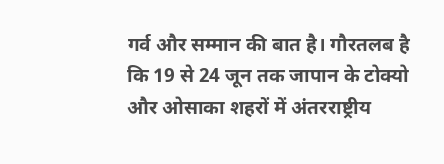गर्व और सम्मान की बात है। गौरतलब है कि 19 से 24 जून तक जापान के टोक्यो और ओसाका शहरों में अंतरराष्ट्रीय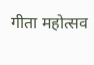गीता महोत्सव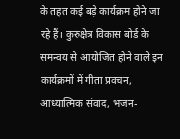के तहत कई बड़े कार्यक्रम होने जा रहे हैं। कुरुक्षेत्र विकास बोर्ड के समन्वय से आयोजित होने वाले इन कार्यक्रमों में गीता प्रवचन, आध्यात्मिक संवाद, भजन-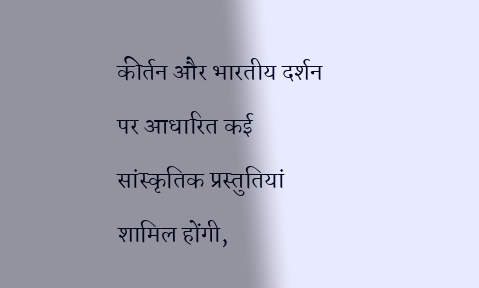कीर्तन और भारतीय दर्शन पर आधारित कई सांस्कृतिक प्रस्तुतियां शामिल होंगी,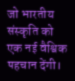जो भारतीय संस्कृति को एक नई वैश्विक पहचान देंगी।